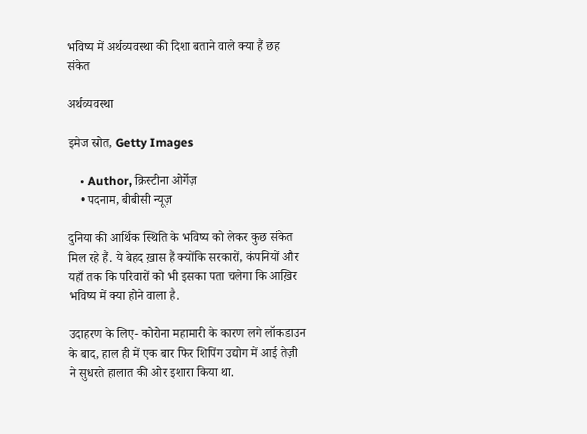भविष्य में अर्थव्यवस्था की दिशा बताने वाले क्या हैं छह संकेत

अर्थव्यवस्था

इमेज स्रोत, Getty Images

    • Author, क्रिस्टीना ओर्गेज़
    • पदनाम, बीबीसी न्यूज़

दुनिया की आर्थिक स्थिति के भविष्य को लेकर कुछ संकेत मिल रहे हैं. ये बेहद ख़ास हैं क्योंकि सरकारों, कंपनियों और यहाँ तक कि परिवारों को भी इसका पता चलेगा कि आख़िर भविष्य में क्या होने वाला है.

उदाहरण के लिए- कोरोना महामारी के कारण लगे लॉकडाउन के बाद, हाल ही में एक बार फिर शिपिंग उद्योग में आई तेज़ी ने सुधरते हालात की ओर इशारा किया था.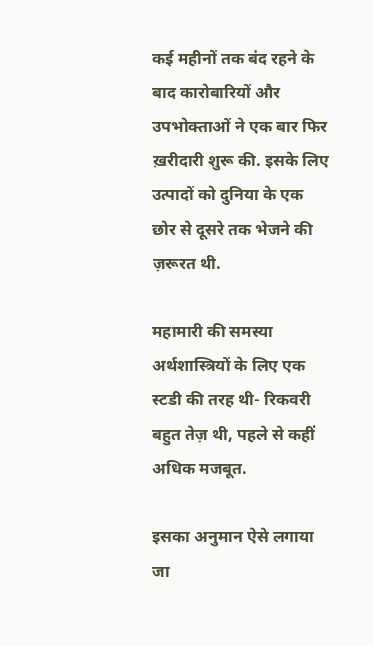कई महीनों तक बंद रहने के बाद कारोबारियों और उपभोक्ताओं ने एक बार फिर ख़रीदारी शुरू की. इसके लिए उत्पादों को दुनिया के एक छोर से दूसरे तक भेजने की ज़रूरत थी.

महामारी की समस्या अर्थशास्त्रियों के लिए एक स्टडी की तरह थी- रिकवरी बहुत तेज़ थी, पहले से कहीं अधिक मजबूत.

इसका अनुमान ऐसे लगाया जा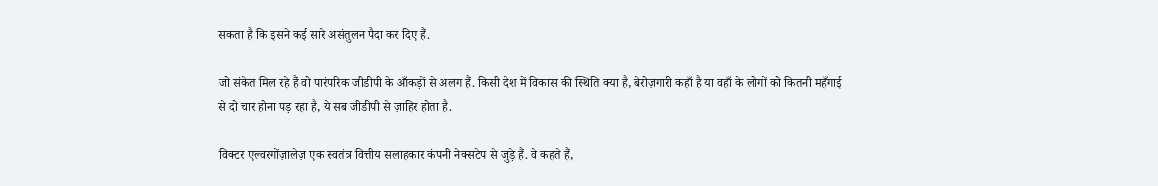सकता है कि इसने कई सारे असंतुलन पैदा कर दिए हैं.

जो संकेत मिल रहे हैं वो पारंपरिक जीडीपी के आँकड़ों से अलग हैं. किसी देश में विकास की स्थिति क्या है, बेरोज़गारी कहाँ है या वहाँ के लोगों को कितनी महँगाई से दो चार होना पड़ रहा है, ये सब जीडीपी से ज़ाहिर होता है.

विक्टर एल्वरगोंज़ालेज़ एक स्वतंत्र वित्तीय सलाहकार कंपनी नेक्सटेप से जुड़े हैं. वे कहते हैं,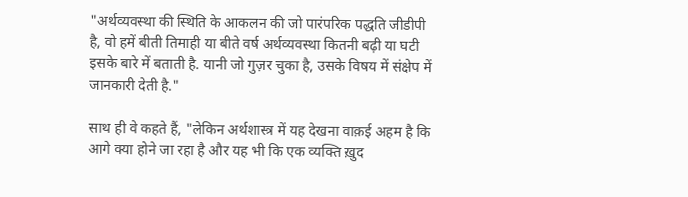"अर्थव्यवस्था की स्थिति के आकलन की जो पारंपरिक पद्धति जीडीपी है, वो हमें बीती तिमाही या बीते वर्ष अर्थव्यवस्था कितनी बढ़ी या घटी इसके बारे में बताती है. यानी जो गुज़र चुका है, उसके विषय में संक्षेप में जानकारी देती है."

साथ ही वे कहते हैं, "लेकिन अर्थशास्त्र में यह देखना वाक़ई अहम है कि आगे क्या होने जा रहा है और यह भी कि एक व्यक्ति ख़ुद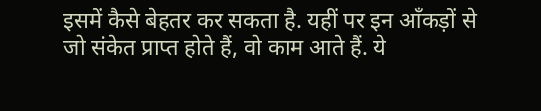इसमें कैसे बेहतर कर सकता है. यहीं पर इन आँकड़ों से जो संकेत प्राप्त होते हैं, वो काम आते हैं. ये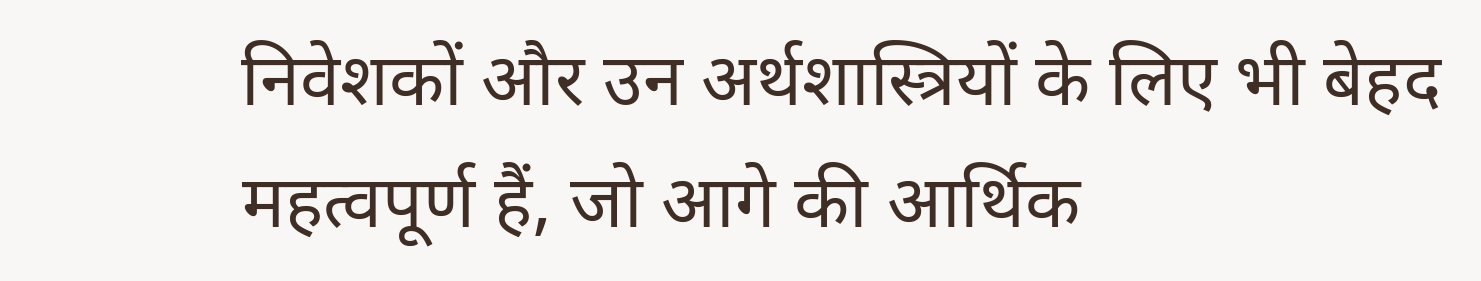निवेशकों और उन अर्थशास्त्रियों के लिए भी बेहद महत्वपूर्ण हैं, जो आगे की आर्थिक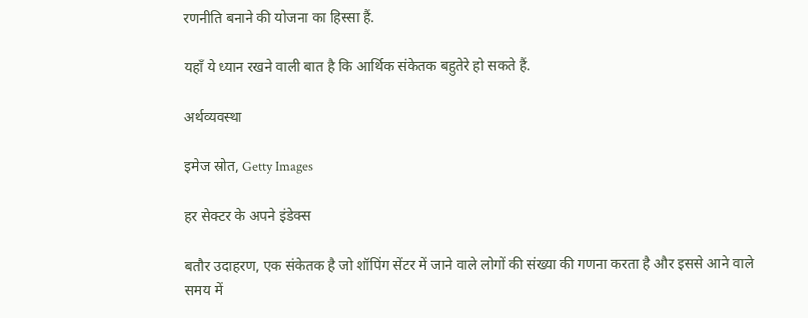रणनीति बनाने की योजना का हिस्सा हैं.

यहाँ ये ध्यान रखने वाली बात है कि आर्थिक संकेतक बहुतेरे हो सकते हैं.

अर्थव्यवस्था

इमेज स्रोत, Getty Images

हर सेक्टर के अपने इंडेक्स

बतौर उदाहरण, एक संकेतक है जो शॉपिंग सेंटर में जाने वाले लोगों की संख्या की गणना करता है और इससे आने वाले समय में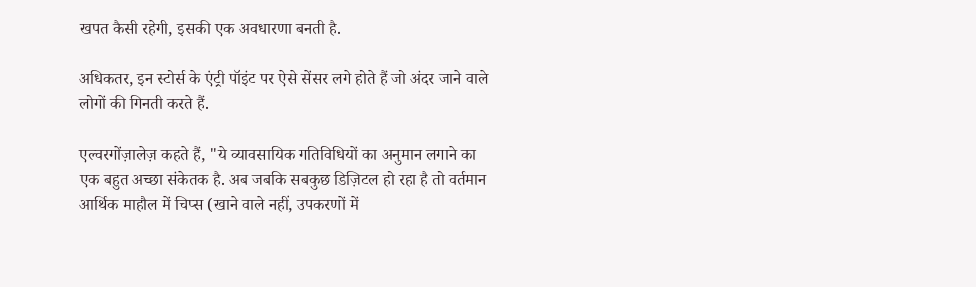खपत कैसी रहेगी, इसकी एक अवधारणा बनती है.

अधिकतर, इन स्टोर्स के एंट्री पॉइंट पर ऐसे सेंसर लगे होते हैं जो अंदर जाने वाले लोगों की गिनती करते हैं.

एल्वरगोंज़ालेज़ कहते हैं, "ये व्यावसायिक गतिविधियों का अनुमान लगाने का एक बहुत अच्छा संकेतक है. अब जबकि सबकुछ डिज़िटल हो रहा है तो वर्तमान आर्थिक माहौल में चिप्स (खाने वाले नहीं, उपकरणों में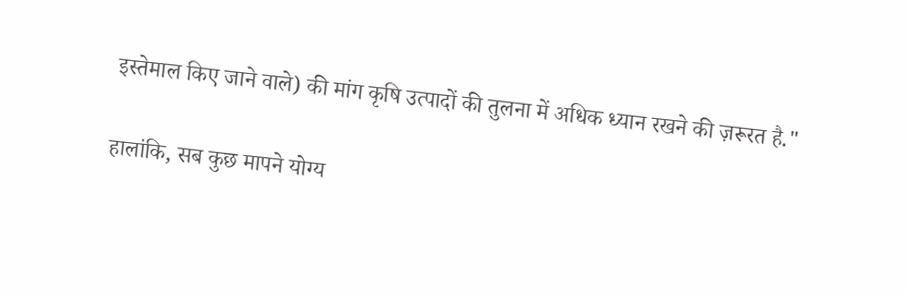इस्तेमाल किए जाने वाले) की मांग कृषि उत्पादों की तुलना में अधिक ध्यान रखने की ज़रूरत है."

हालांकि, सब कुछ मापने योग्य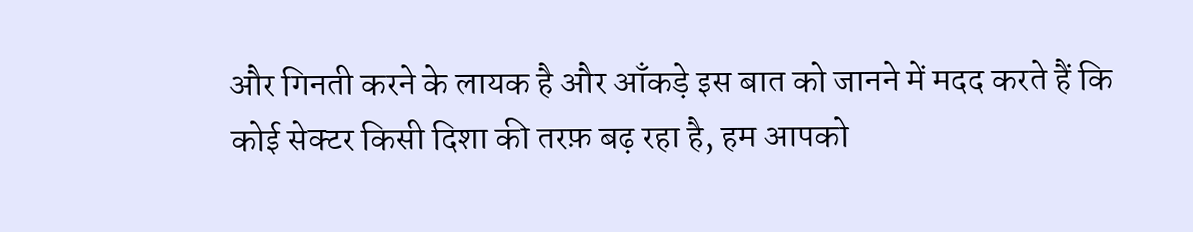और गिनती करने के लायक है और आँकड़े इस बात को जानने में मदद करते हैं कि कोई सेक्टर किसी दिशा की तरफ़ बढ़ रहा है, हम आपको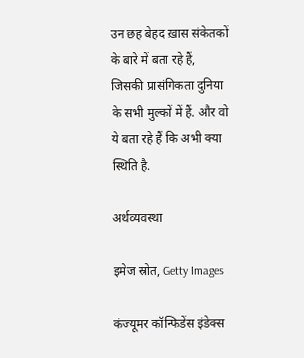उन छह बेहद ख़ास संकेतकों के बारे में बता रहे हैं, जिसकी प्रासंगिकता दुनिया के सभी मुल्कों में हैं. और वो ये बता रहे हैं कि अभी क्या स्थिति है.

अर्थव्यवस्था

इमेज स्रोत, Getty Images

कंज्यूमर कॉन्फिडेंस इंडेक्स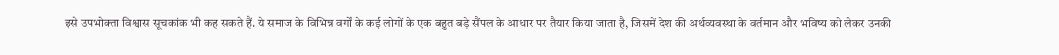इसे उपभोक्ता विश्वास सूचकांक भी कह सकते हैं. ये समाज के विभिन्न वर्गों के कई लोगों के एक बहुत बड़े सैंपल के आधार पर तैयार किया जाता है, जिसमें देश की अर्थव्यवस्था के वर्तमान और भविष्य को लेकर उनकी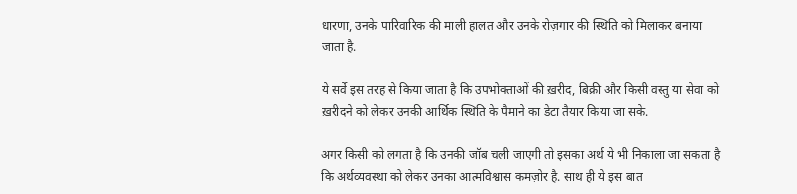धारणा, उनके पारिवारिक की माली हालत और उनके रोज़गार की स्थिति को मिलाकर बनाया जाता है.

ये सर्वे इस तरह से किया जाता है कि उपभोक्ताओं की ख़रीद, बिक्री और किसी वस्तु या सेवा को ख़रीदने को लेकर उनकी आर्थिक स्थिति के पैमाने का डेटा तैयार किया जा सके.

अगर किसी को लगता है कि उनकी जॉब चली जाएगी तो इसका अर्थ ये भी निकाला जा सकता है कि अर्थव्यवस्था को लेकर उनका आत्मविश्वास कमज़ोर है. साथ ही ये इस बात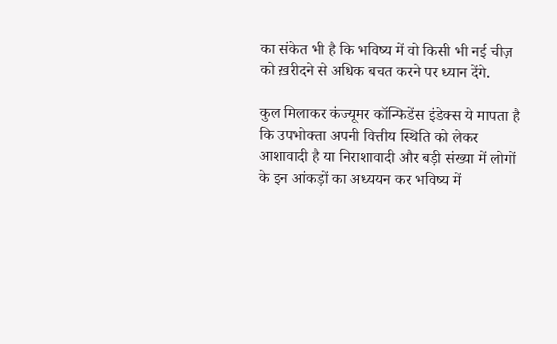का संकेत भी है कि भविष्य में वो किसी भी नई चीज़ को ख़रीदने से अधिक बचत करने पर ध्यान देंगे.

कुल मिलाकर कंज्यूमर कॉन्फिडेंस इंडेक्स ये मापता है कि उपभोक्ता अपनी वित्तीय स्थिति को लेकर आशावादी है या निराशावादी और बड़ी संख्या में लोगों के इन आंकड़ों का अध्ययन कर भविष्य में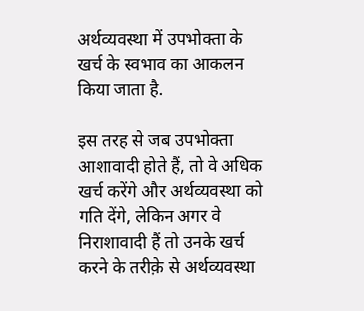अर्थव्यवस्था में उपभोक्ता के खर्च के स्वभाव का आकलन किया जाता है.

इस तरह से जब उपभोक्ता आशावादी होते हैं, तो वे अधिक खर्च करेंगे और अर्थव्यवस्था को गति देंगे, लेकिन अगर वे निराशावादी हैं तो उनके खर्च करने के तरीक़े से अर्थव्यवस्था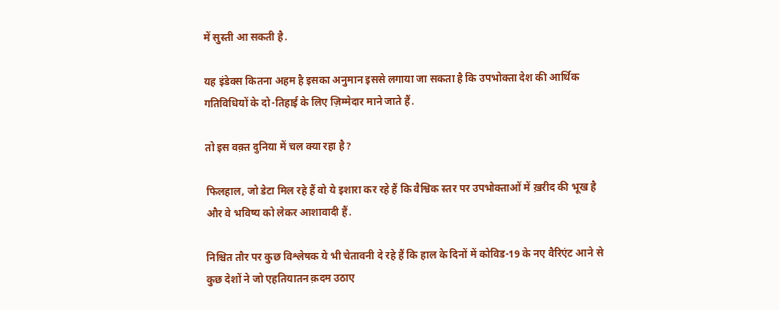में सुस्ती आ सकती है.

यह इंडेक्स कितना अहम है इसका अनुमान इससे लगाया जा सकता है कि उपभोक्ता देश की आर्थिक गतिविधियों के दो-तिहाई के लिए ज़िम्मेदार माने जाते हैं.

तो इस वक़्त दुनिया में चल क्या रहा है?

फिलहाल, जो डेटा मिल रहे हैं वो ये इशारा कर रहे हैं कि वैश्विक स्तर पर उपभोक्ताओं में ख़रीद की भूख है और वे भविष्य को लेकर आशावादी हैं.

निश्चित तौर पर कुछ विश्लेषक ये भी चेतावनी दे रहे हैं कि हाल के दिनों में कोविड-19 के नए वैरिएंट आने से कुछ देशों ने जो एहतियातन क़दम उठाए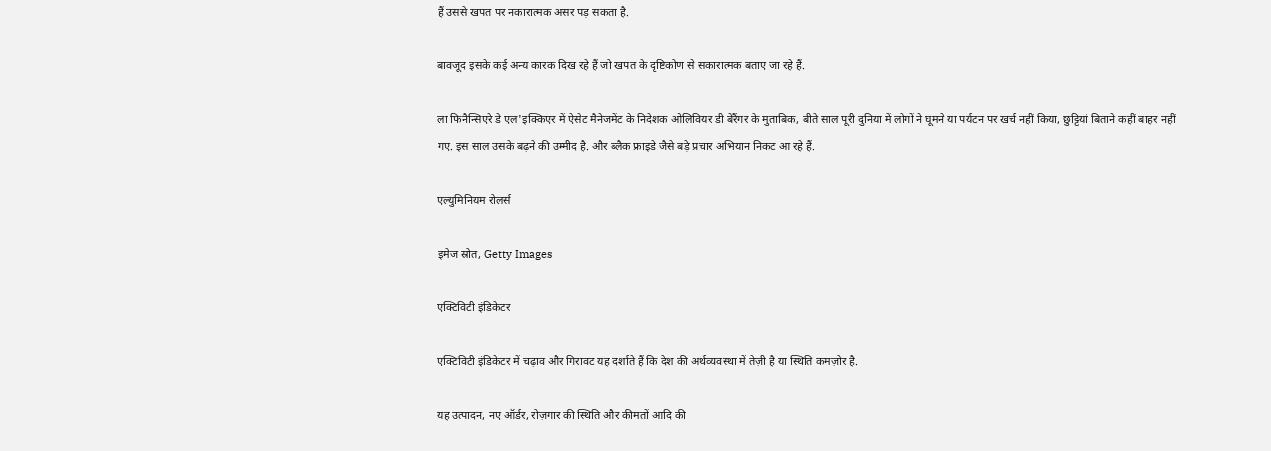हैं उससे खपत पर नकारात्मक असर पड़ सकता है.

बावजूद इसके कई अन्य कारक दिख रहे हैं जो खपत के दृष्टिकोण से सकारात्मक बताए जा रहे हैं.

ला फिनैन्सिएरे डे एल'इक्किएर में ऐसेट मैनेजमेंट के निदेशक ओलिवियर डी बेरैंगर के मुताबिक, बीते साल पूरी दुनिया में लोगों ने घूमने या पर्यटन पर खर्च नहीं किया, छुट्टियां बिताने कहीं बाहर नहीं गए. इस साल उसके बढ़ने की उम्मीद है. और ब्लैक फ्राइडे जैसे बड़े प्रचार अभियान निकट आ रहे हैं.

एल्युमिनियम रोलर्स

इमेज स्रोत, Getty Images

एक्टिविटी इंडिकेटर

एक्टिविटी इंडिकेटर में चढ़ाव और गिरावट यह दर्शाते हैं कि देश की अर्थव्यवस्था में तेज़ी है या स्थिति कमज़ोर है.

यह उत्पादन, नए ऑर्डर, रोज़गार की स्थिति और कीमतों आदि की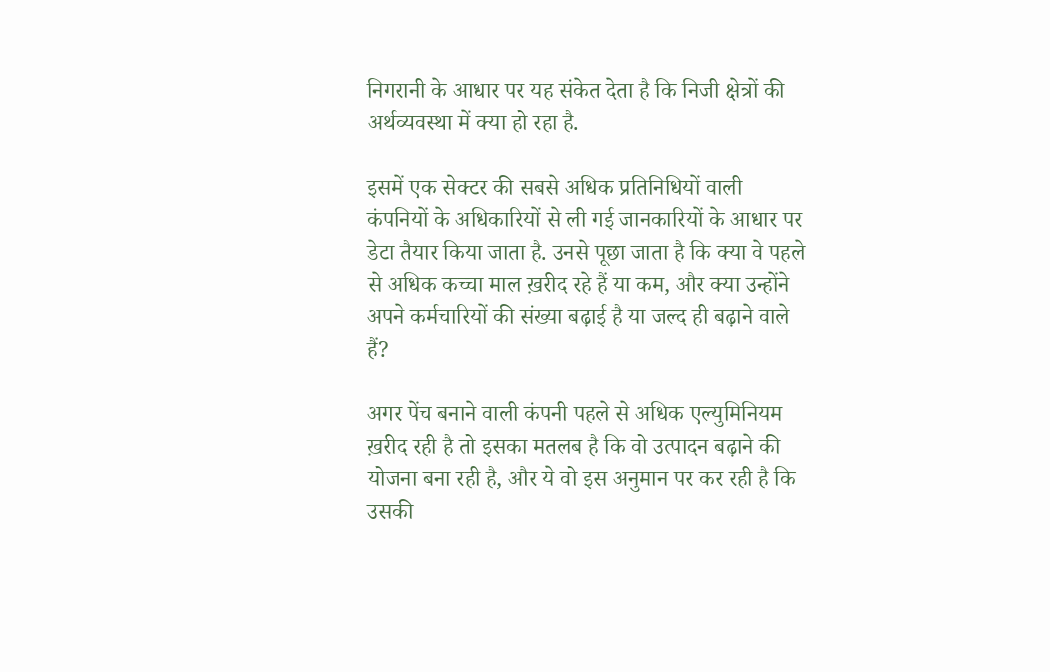निगरानी के आधार पर यह संकेत देता है कि निजी क्षेत्रों की अर्थव्यवस्था में क्या हो रहा है.

इसमें एक सेक्टर की सबसे अधिक प्रतिनिधियों वाली कंपनियों के अधिकारियों से ली गई जानकारियों के आधार पर डेटा तैयार किया जाता है. उनसे पूछा जाता है कि क्या वे पहले से अधिक कच्चा माल ख़रीद रहे हैं या कम, और क्या उन्होंने अपने कर्मचारियों की संख्या बढ़ाई है या जल्द ही बढ़ाने वाले हैं?

अगर पेंच बनाने वाली कंपनी पहले से अधिक एल्युमिनियम ख़रीद रही है तो इसका मतलब है कि वो उत्पादन बढ़ाने की योजना बना रही है, और ये वो इस अनुमान पर कर रही है कि उसकी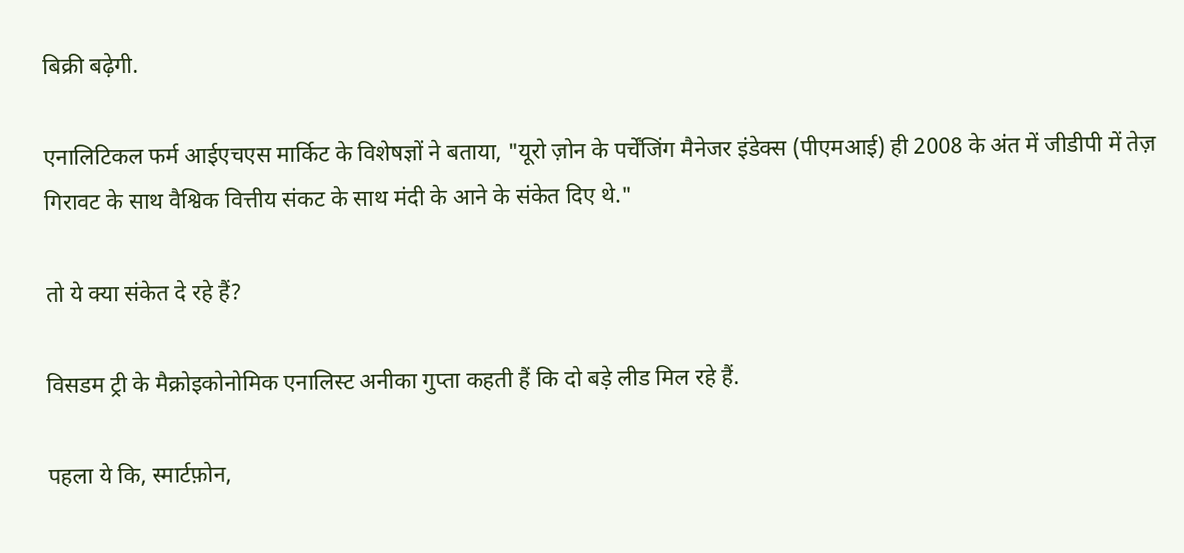बिक्री बढ़ेगी.

एनालिटिकल फर्म आईएचएस मार्किट के विशेषज्ञों ने बताया, "यूरो ज़ोन के पर्चेंजिंग मैनेजर इंडेक्स (पीएमआई) ही 2008 के अंत में जीडीपी में तेज़ गिरावट के साथ वैश्विक वित्तीय संकट के साथ मंदी के आने के संकेत दिए थे."

तो ये क्या संकेत दे रहे हैं?

विसडम ट्री के मैक्रोइकोनोमिक एनालिस्ट अनीका गुप्ता कहती हैं कि दो बड़े लीड मिल रहे हैं.

पहला ये कि, स्मार्टफ़ोन,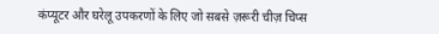कंप्यूटर और घरेलू उपकरणों के लिए जो सबसे ज़रूरी चीज़ चिप्स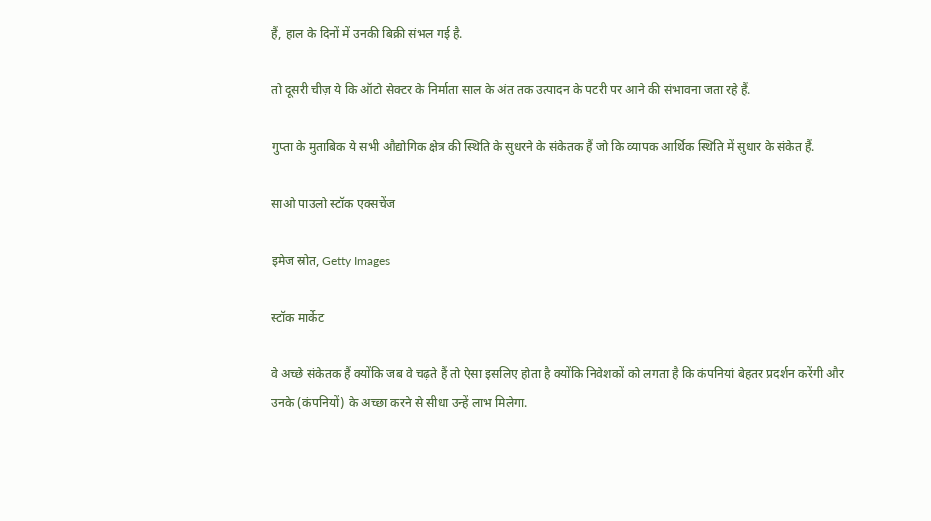हैं, हाल के दिनों में उनकी बिक्री संभल गई है.

तो दूसरी चीज़ ये कि ऑटो सेक्टर के निर्माता साल के अंत तक उत्पादन के पटरी पर आने की संभावना जता रहे हैं.

गुप्ता के मुताबिक ये सभी औद्योगिक क्षेत्र की स्थिति के सुधरने के संकेतक हैं जो कि व्यापक आर्थिक स्थिति में सुधार के संकेत हैं.

साओ पाउलो स्टॉक एक्सचेंज

इमेज स्रोत, Getty Images

स्टॉक मार्केट

वे अच्छे संकेतक हैं क्योंकि जब वे चढ़ते हैं तो ऐसा इसलिए होता है क्योंकि निवेशकों को लगता है कि कंपनियां बेहतर प्रदर्शन करेंगी और उनके (कंपनियों) के अच्छा करने से सीधा उन्हें लाभ मिलेगा.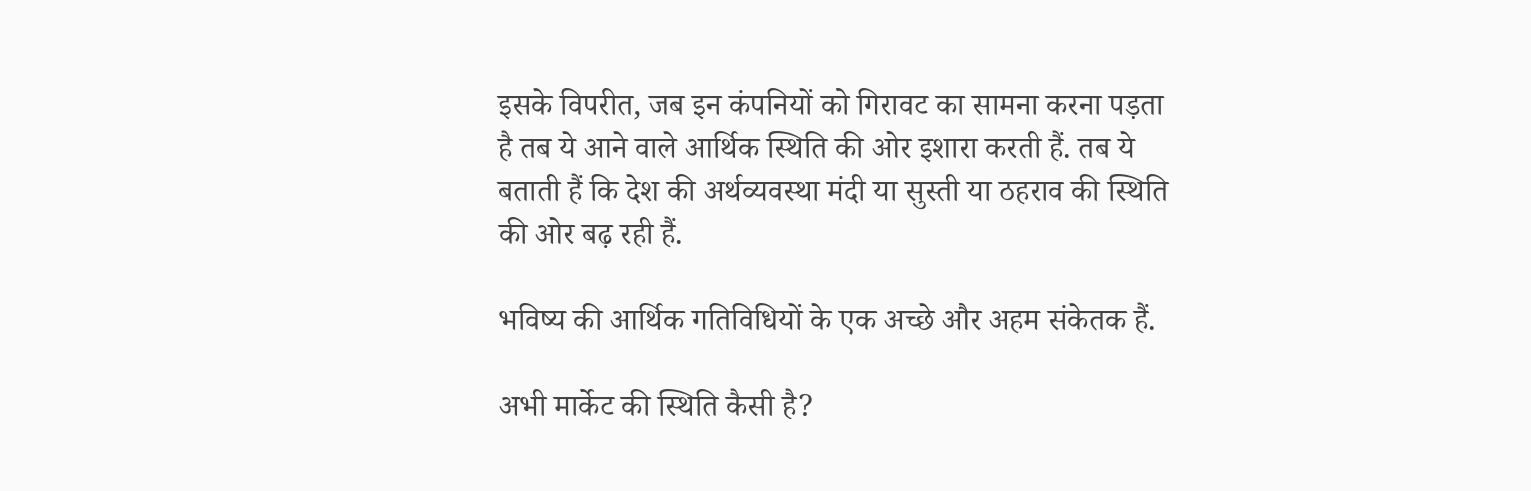इसके विपरीत, जब इन कंपनियों को गिरावट का सामना करना पड़ता है तब ये आने वाले आर्थिक स्थिति की ओर इशारा करती हैं. तब ये बताती हैं कि देश की अर्थव्यवस्था मंदी या सुस्ती या ठहराव की स्थिति की ओर बढ़ रही हैं.

भविष्य की आर्थिक गतिविधियों के एक अच्छे और अहम संकेतक हैं.

अभी मार्केट की स्थिति कैसी है?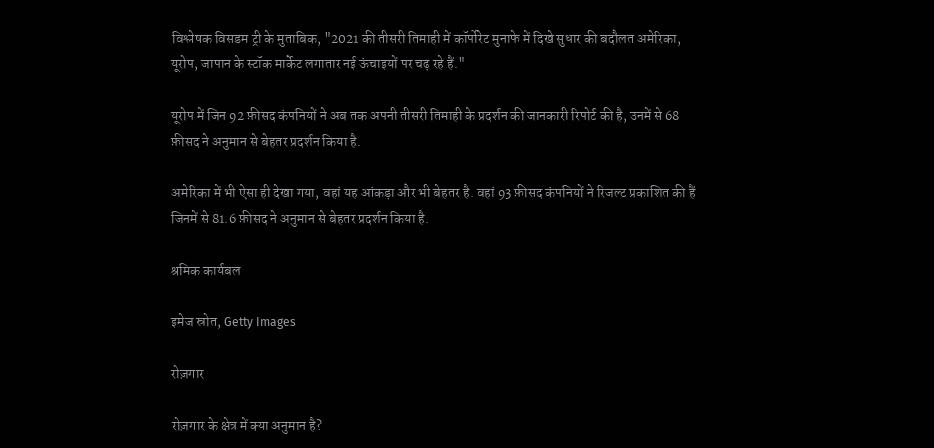विश्लेषक विसडम ट्री के मुताबिक, "2021 की तीसरी तिमाही में कॉर्पोरेट मुनाफे में दिखे सुधार की बदौलत अमेरिका, यूरोप, जापान के स्टॉक मार्केट लगातार नई ऊंचाइयों पर चढ़ रहे हैं."

यूरोप में जिन 92 फ़ीसद कंपनियों ने अब तक अपनी तीसरी तिमाही के प्रदर्शन की जानकारी रिपोर्ट की है, उनमें से 68 फ़ीसद ने अनुमान से बेहतर प्रदर्शन किया है.

अमेरिका में भी ऐसा ही देखा गया, वहां यह आंकड़ा और भी बेहतर है. वहां 93 फ़ीसद कंपनियों ने रिजल्ट प्रकाशित की हैं जिनमें से 81.6 फ़ीसद ने अनुमान से बेहतर प्रदर्शन किया है.

श्रमिक कार्यबल

इमेज स्रोत, Getty Images

रोज़गार

रोज़गार के क्षेत्र में क्या अनुमान है?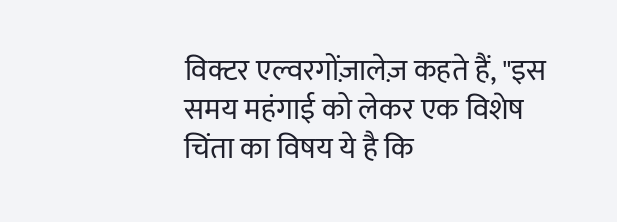विक्टर एल्वरगोंज़ालेज़ कहते हैं, "इस समय महंगाई को लेकर एक विशेष चिंता का विषय ये है कि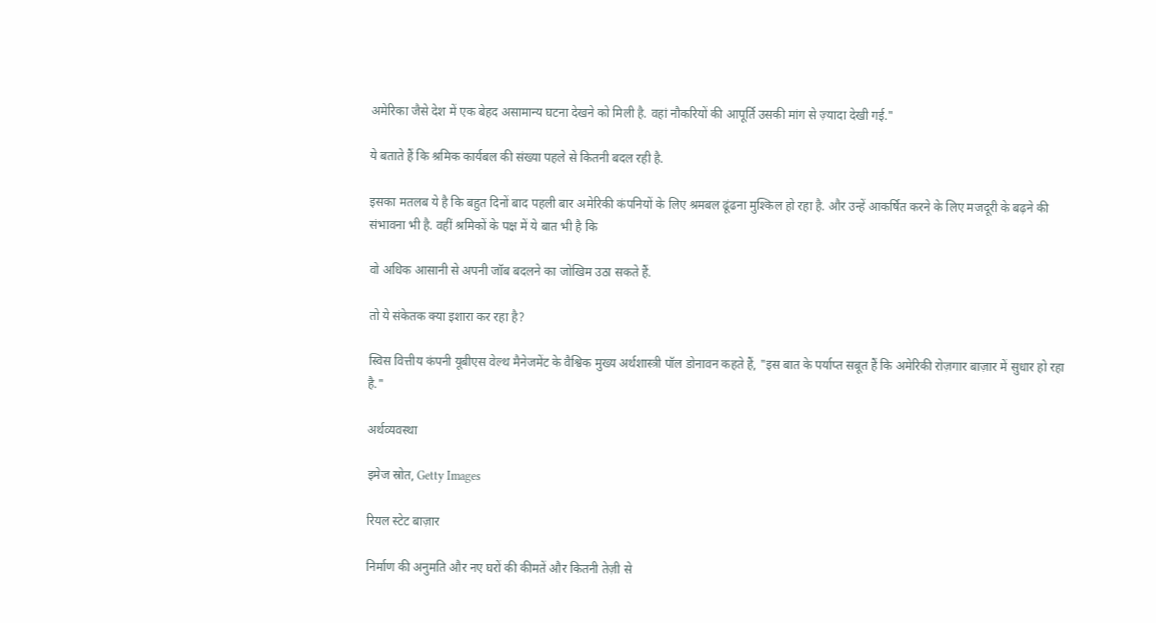अमेरिका जैसे देश में एक बेहद असामान्य घटना देखने को मिली है. वहां नौकरियों की आपूर्ति उसकी मांग से ज़्यादा देखी गई."

ये बताते हैं कि श्रमिक कार्यबल की संख्या पहले से कितनी बदल रही है.

इसका मतलब ये है कि बहुत दिनों बाद पहली बार अमेरिकी कंपनियों के लिए श्रमबल ढूंढना मुश्किल हो रहा है. और उन्हें आकर्षित करने के लिए मजदूरी के बढ़ने की संभावना भी है. वहीं श्रमिकों के पक्ष में ये बात भी है कि

वो अधिक आसानी से अपनी जॉब बदलने का जोखिम उठा सकते हैं.

तो ये संकेतक क्या इशारा कर रहा है?

स्विस वित्तीय कंपनी यूबीएस वेल्थ मैनेजमेंट के वैश्विक मुख्य अर्थशास्त्री पॉल डोनावन कहते हैं, "इस बात के पर्याप्त सबूत हैं कि अमेरिकी रोज़गार बाज़ार में सुधार हो रहा है."

अर्थव्यवस्था

इमेज स्रोत, Getty Images

रियल स्टेट बाज़ार

निर्माण की अनुमति और नए घरों की कीमतें और कितनी तेज़ी से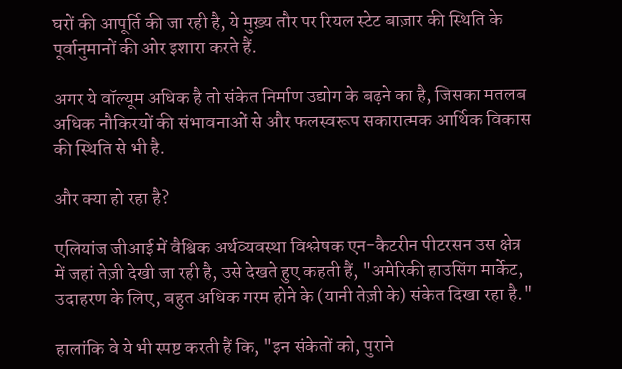घरों की आपूर्ति की जा रही है, ये मुख़्य तौर पर रियल स्टेट बाज़ार की स्थिति के पूर्वानुमानों की ओर इशारा करते हैं.

अगर ये वॉल्यूम अधिक है तो संकेत निर्माण उद्योग के बढ़ने का है, जिसका मतलब अधिक नौकिरयों की संभावनाओं से और फलस्वरूप सकारात्मक आर्थिक विकास की स्थिति से भी है.

और क्या हो रहा है?

एलियांज जीआई में वैश्विक अर्थव्यवस्था विश्लेषक एन-कैटरीन पीटरसन उस क्षेत्र में जहां तेज़ी देखी जा रही है, उसे देखते हुए कहती हैं, "अमेरिकी हाउसिंग मार्केट, उदाहरण के लिए, बहुत अधिक गरम होने के (यानी तेज़ी के) संकेत दिखा रहा है."

हालांकि वे ये भी स्पष्ट करती हैं कि, "इन संकेतों को, पुराने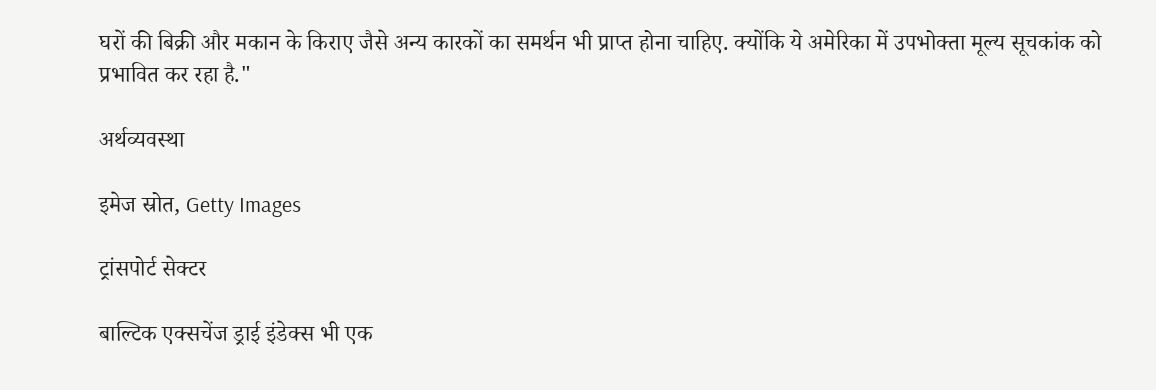घरों की बिक्री और मकान के किराए जैसे अन्य कारकों का समर्थन भी प्राप्त होना चाहिए. क्योंकि ये अमेरिका में उपभोक्ता मूल्य सूचकांक को प्रभावित कर रहा है."

अर्थव्यवस्था

इमेज स्रोत, Getty Images

ट्रांसपोर्ट सेक्टर

बाल्टिक एक्सचेंज ड्राई इंडेक्स भी एक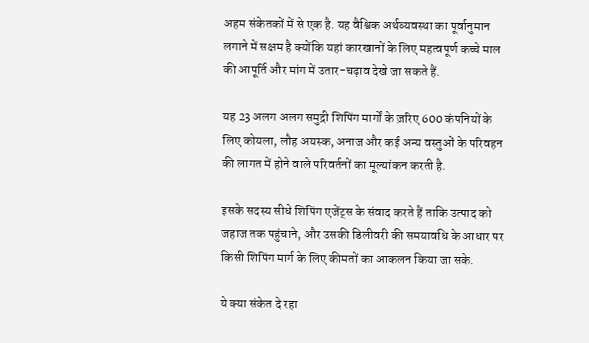अहम संकेतकों में से एक है. यह वैश्विक अर्थव्यवस्था का पूर्वानुमान लगाने में सक्षम है क्योंकि यहां कारखानों के लिए महत्वपूर्ण कच्चे माल की आपूर्ति और मांग में उतार-चढ़ाव देखे जा सकते हैं.

यह 23 अलग अलग समुद्री शिपिंग मार्गों के ज़रिए 600 कंपनियों के लिए कोयला, लौह अयस्क, अनाज और कई अन्य वस्तुओं के परिवहन की लागत में होने वाले परिवर्तनों का मूल्यांकन करती है.

इसके सदस्य सीधे शिपिंग एजेंट्स के संवाद करते हैं ताकि उत्पाद को जहाज तक पहुंचाने, और उसकी डिलीवरी की समयावधि के आधार पर किसी शिपिंग मार्ग के लिए कीमतों का आकलन किया जा सके.

ये क्या संकेत दे रहा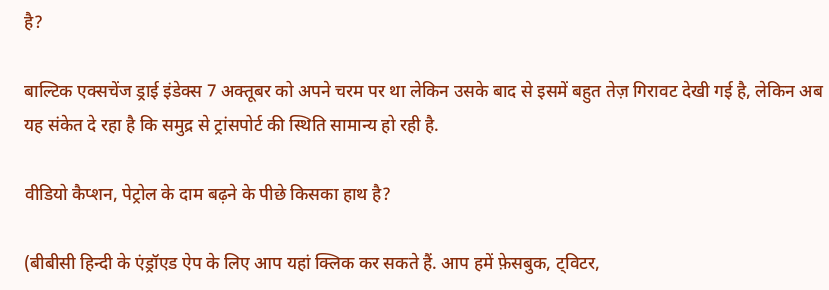है?

बाल्टिक एक्सचेंज ड्राई इंडेक्स 7 अक्तूबर को अपने चरम पर था लेकिन उसके बाद से इसमें बहुत तेज़ गिरावट देखी गई है, लेकिन अब यह संकेत दे रहा है कि समुद्र से ट्रांसपोर्ट की स्थिति सामान्य हो रही है.

वीडियो कैप्शन, पेट्रोल के दाम बढ़ने के पीछे किसका हाथ है?

(बीबीसी हिन्दी के एंड्रॉएड ऐप के लिए आप यहां क्लिक कर सकते हैं. आप हमें फ़ेसबुक, ट्विटर,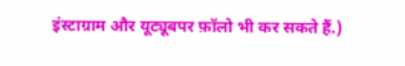इंस्टाग्राम और यूट्यूबपर फ़ॉलो भी कर सकते हैं.)